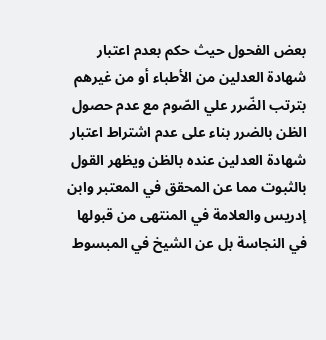بعض الفحول حيث حكم بعدم اعتبار شهادة العدلين من الأطباء أو من غيرهم بترتب الضّرر علي الصّوم مع عدم حصول الظن بالضرر بناء على عدم اشتراط اعتبار شهادة العدلين عنده بالظن ويظهر القول بالثبوت مما عن المحقق في المعتبر وابن إدريس والعلامة في المنتهى من قبولها في النجاسة بل عن الشيخ في المبسوط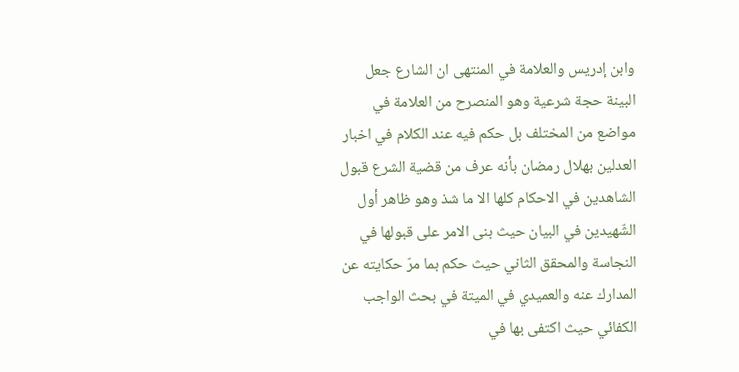وابن إدريس والعلامة في المنتهى ان الشارع جعل البينة حجة شرعية وهو المنصرح من العلامة في مواضع من المختلف بل حكم فيه عند الكلام في اخبار العدلين بهلال رمضان بأنه عرف من قضية الشرع قبول الشاهدين في الاحكام كلها الا ما شذ وهو ظاهر أول الشّهيدين في البيان حيث بنى الامر على قبولها في النجاسة والمحقق الثاني حيث حكم بما مرّ حكايته عن المدارك عنه والعميدي في الميتة في بحث الواجب الكفائي حيث اكتفى بها في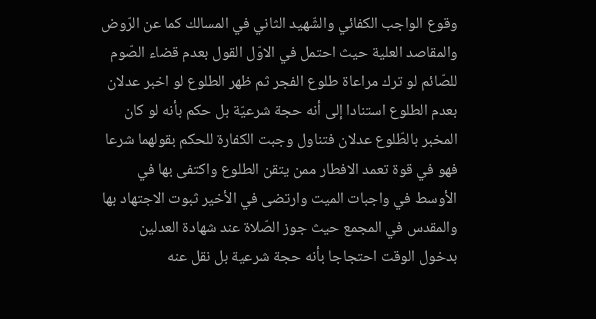وقوع الواجب الكفائي والشّهيد الثاني في المسالك كما عن الرّوض والمقاصد العلية حيث احتمل في الاوّل القول بعدم قضاء الصّوم للصّائم لو ترك مراعاة طلوع الفجر ثم ظهر الطلوع لو اخبر عدلان بعدم الطلوع استنادا إلى أنه حجة شرعيّة بل حكم بأنه لو كان المخبر بالطّلوع عدلان فتناول وجبت الكفارة للحكم بقولهما شرعا فهو في قوة تعمد الافطار ممن يتقن الطلوع واكتفى بها في الأوسط في واجبات الميت وارتضى في الأخير ثبوت الاجتهاد بها والمقدس في المجمع حيث جوز الصّلاة عند شهادة العدلين بدخول الوقت احتجاجا بأنه حجة شرعية بل نقل عنه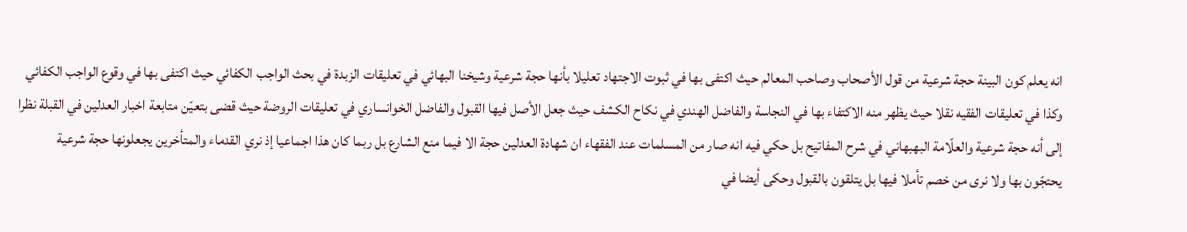انه يعلم كون البينة حجة شرعية من قول الأصحاب وصاحب المعالم حيث اكتفى بها في ثبوت الاجتهاد تعليلا بأنها حجة شرعية وشيخنا البهائي في تعليقات الزبدة في بحث الواجب الكفائي حيث اكتفى بها في وقوع الواجب الكفائي وكذا في تعليقات الفقيه نقلا حيث يظهر منه الاكتفاء بها في النجاسة والفاضل الهندي في نكاح الكشف حيث جعل الأصل فيها القبول والفاضل الخوانساري في تعليقات الروضة حيث قضى بتعيّن متابعة اخبار العدلين في القبلة نظرا إلى أنه حجة شرعية والعلّامة البهبهاني في شرح المفاتيح بل حكي فيه انه صار من المسلمات عند الفقهاء ان شهادة العدلين حجة الا فيما منع الشارع بل ربما كان هذا اجماعيا إذ نري القدماء والمتأخرين يجعلونها حجة شرعية يحتجّون بها ولا نرى من خصم تأملا فيها بل يتلقون بالقبول وحكى أيضا في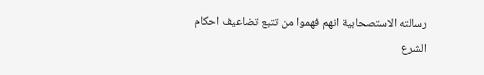رسالته الاستصحابية انهم فهموا من تتبع تضاعيف احكام الشرع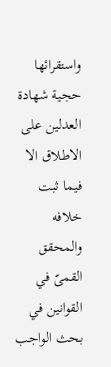واستقرائها حجية شهادة العدلين على الاطلاق الا فيما ثبت خلافه والمحقق القمىّ في القوانين في بحث الواجب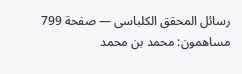رسائل المحقق الكلباسى — صفحة 799
مساهمون: محمد بن محمد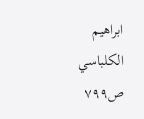ابراهيم الكلباسي
ص٧٩٩